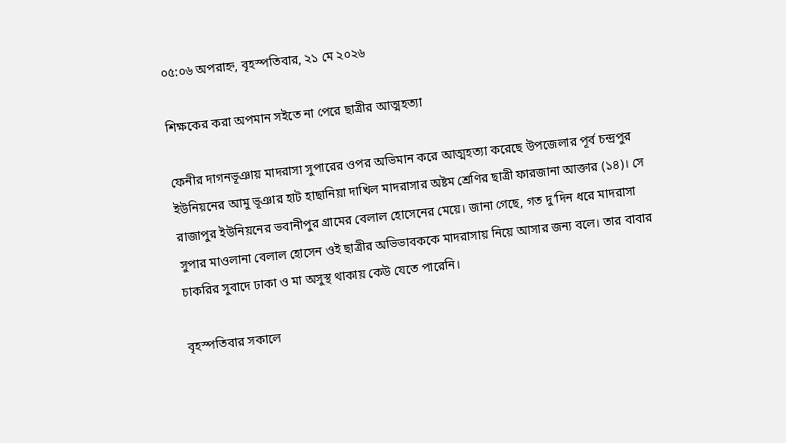০৫:০৬ অপরাহ্ন, বৃহস্পতিবার, ২১ মে ২০২৬

শিক্ষকের করা অপমান সইতে না পেরে ছাত্রীর আত্মহত্যা

ফেনীর দাগনভূঞায় মাদরাসা সুপারের ওপর অভিমান করে আত্মহত্যা করেছে উপজেলার পূর্ব চন্দ্রপুর ইউনিয়নের আমু ভূঞার হাট হাছানিয়া দাখিল মাদরাসার অষ্টম শ্রেণির ছাত্রী ফারজানা আক্তার (১৪)। সে রাজাপুর ইউনিয়নের ভবানীপুর গ্রামের বেলাল হোসেনের মেয়ে। জানা গেছে, গত দু’দিন ধরে মাদরাসা সুপার মাওলানা বেলাল হোসেন ওই ছাত্রীর অভিভাবককে মাদরাসায় নিয়ে আসার জন্য বলে। তার বাবার চাকরির সুবাদে ঢাকা ও মা অসুস্থ থাকায় কেউ যেতে পারেনি।

বৃহস্পতিবার সকালে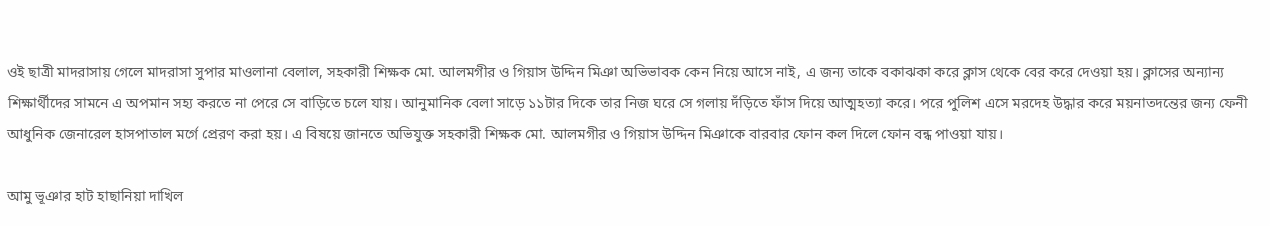ওই ছাত্রী মাদরাসায় গেলে মাদরাসা সুপার মাওলানা বেলাল, সহকারী শিক্ষক মো. আলমগীর ও গিয়াস উদ্দিন মিঞা অভিভাবক কেন নিয়ে আসে নাই, এ জন্য তাকে বকাঝকা করে ক্লাস থেকে বের করে দেওয়া হয়। ক্লাসের অন্যান্য শিক্ষার্থীদের সামনে এ অপমান সহ্য করতে না পেরে সে বাড়িতে চলে যায়। আনুমানিক বেলা সাড়ে ১১টার দিকে তার নিজ ঘরে সে গলায় দঁড়িতে ফাঁস দিয়ে আত্মহত্যা করে। পরে পুলিশ এসে মরদেহ উদ্ধার করে ময়নাতদন্তের জন্য ফেনী আধুনিক জেনারেল হাসপাতাল মর্গে প্রেরণ করা হয়। এ বিষয়ে জানতে অভিযুক্ত সহকারী শিক্ষক মো. আলমগীর ও গিয়াস উদ্দিন মিঞাকে বারবার ফোন কল দিলে ফোন বন্ধ পাওয়া যায়।

আমু ভূঞার হাট হাছানিয়া দাখিল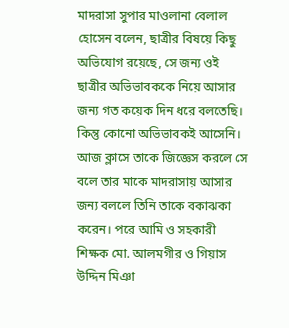মাদরাসা সুপার মাওলানা বেলাল হোসেন বলেন, ছাত্রীর বিষয়ে কিছু অভিযোগ রয়েছে, সে জন্য ওই ছাত্রীর অভিভাবককে নিয়ে আসার জন্য গত কয়েক দিন ধরে বলতেছি। কিন্তু কোনো অভিভাবকই আসেনি। আজ ক্লাসে তাকে জিজ্ঞেস করলে সে বলে তার মাকে মাদরাসায় আসার জন্য বললে তিনি তাকে বকাঝকা করেন। পরে আমি ও সহকারী শিক্ষক মো. আলমগীর ও গিয়াস উদ্দিন মিঞা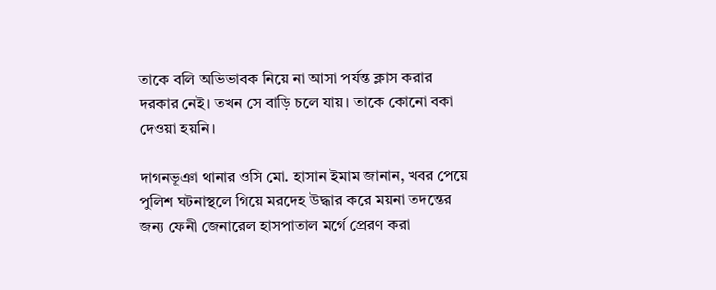তাকে বলি অভিভাবক নিয়ে না আসা পর্যন্ত ক্লাস করার দরকার নেই। তখন সে বাড়ি চলে যায়। তাকে কোনো বকা দেওয়া হয়নি।

দাগনভূঞা থানার ওসি মো. হাসান ইমাম জানান, খবর পেয়ে পুলিশ ঘটনাস্থলে গিয়ে মরদেহ উদ্ধার করে ময়না তদন্তের জন্য ফেনী জেনারেল হাসপাতাল মর্গে প্রেরণ করা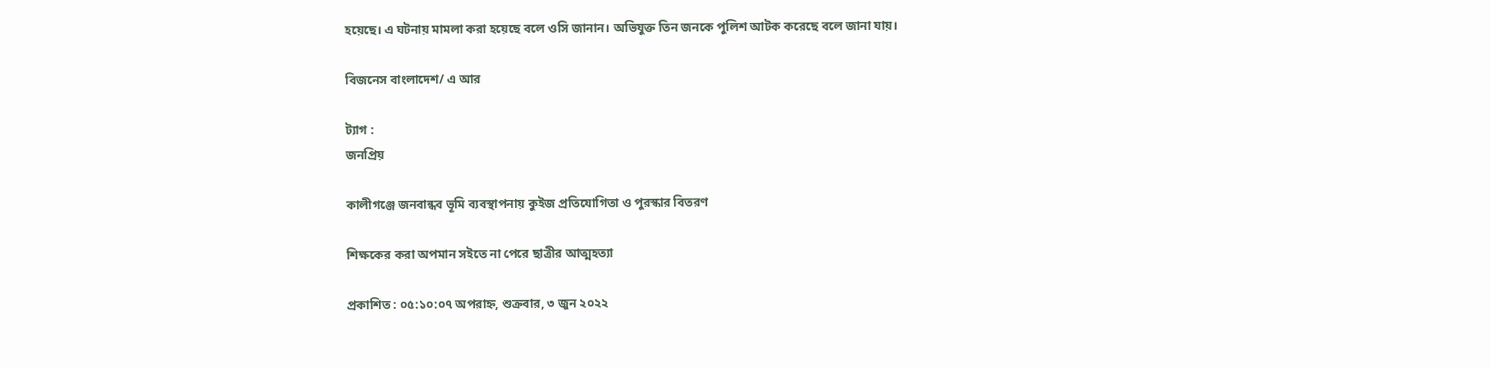হয়েছে। এ ঘটনায় মামলা করা হয়েছে বলে ওসি জানান। অভিযুক্ত তিন জনকে পুলিশ আটক করেছে বলে জানা যায়।

বিজনেস বাংলাদেশ/ এ আর

ট্যাগ :
জনপ্রিয়

কালীগঞ্জে জনবান্ধব ভূমি ব্যবস্থাপনায় কুইজ প্রতিযোগিতা ও পুরস্কার বিতরণ

শিক্ষকের করা অপমান সইতে না পেরে ছাত্রীর আত্মহত্যা

প্রকাশিত : ০৫:১০:০৭ অপরাহ্ন, শুক্রবার, ৩ জুন ২০২২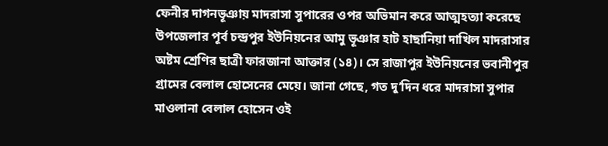ফেনীর দাগনভূঞায় মাদরাসা সুপারের ওপর অভিমান করে আত্মহত্যা করেছে উপজেলার পূর্ব চন্দ্রপুর ইউনিয়নের আমু ভূঞার হাট হাছানিয়া দাখিল মাদরাসার অষ্টম শ্রেণির ছাত্রী ফারজানা আক্তার (১৪)। সে রাজাপুর ইউনিয়নের ভবানীপুর গ্রামের বেলাল হোসেনের মেয়ে। জানা গেছে, গত দু’দিন ধরে মাদরাসা সুপার মাওলানা বেলাল হোসেন ওই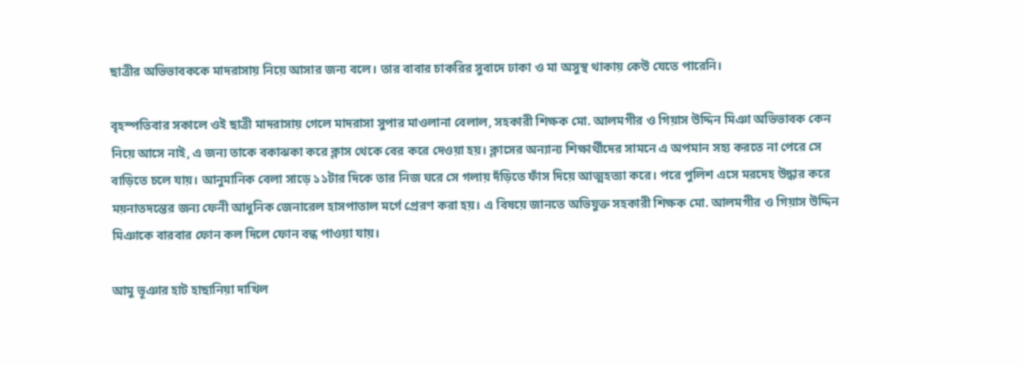ছাত্রীর অভিভাবককে মাদরাসায় নিয়ে আসার জন্য বলে। তার বাবার চাকরির সুবাদে ঢাকা ও মা অসুস্থ থাকায় কেউ যেতে পারেনি।

বৃহস্পতিবার সকালে ওই ছাত্রী মাদরাসায় গেলে মাদরাসা সুপার মাওলানা বেলাল, সহকারী শিক্ষক মো. আলমগীর ও গিয়াস উদ্দিন মিঞা অভিভাবক কেন নিয়ে আসে নাই, এ জন্য তাকে বকাঝকা করে ক্লাস থেকে বের করে দেওয়া হয়। ক্লাসের অন্যান্য শিক্ষার্থীদের সামনে এ অপমান সহ্য করতে না পেরে সে বাড়িতে চলে যায়। আনুমানিক বেলা সাড়ে ১১টার দিকে তার নিজ ঘরে সে গলায় দঁড়িতে ফাঁস দিয়ে আত্মহত্যা করে। পরে পুলিশ এসে মরদেহ উদ্ধার করে ময়নাতদন্তের জন্য ফেনী আধুনিক জেনারেল হাসপাতাল মর্গে প্রেরণ করা হয়। এ বিষয়ে জানতে অভিযুক্ত সহকারী শিক্ষক মো. আলমগীর ও গিয়াস উদ্দিন মিঞাকে বারবার ফোন কল দিলে ফোন বন্ধ পাওয়া যায়।

আমু ভূঞার হাট হাছানিয়া দাখিল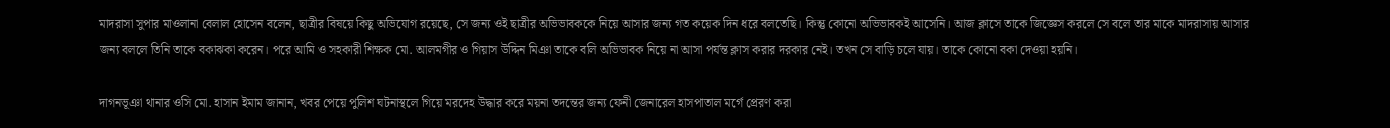মাদরাসা সুপার মাওলানা বেলাল হোসেন বলেন, ছাত্রীর বিষয়ে কিছু অভিযোগ রয়েছে, সে জন্য ওই ছাত্রীর অভিভাবককে নিয়ে আসার জন্য গত কয়েক দিন ধরে বলতেছি। কিন্তু কোনো অভিভাবকই আসেনি। আজ ক্লাসে তাকে জিজ্ঞেস করলে সে বলে তার মাকে মাদরাসায় আসার জন্য বললে তিনি তাকে বকাঝকা করেন। পরে আমি ও সহকারী শিক্ষক মো. আলমগীর ও গিয়াস উদ্দিন মিঞা তাকে বলি অভিভাবক নিয়ে না আসা পর্যন্ত ক্লাস করার দরকার নেই। তখন সে বাড়ি চলে যায়। তাকে কোনো বকা দেওয়া হয়নি।

দাগনভূঞা থানার ওসি মো. হাসান ইমাম জানান, খবর পেয়ে পুলিশ ঘটনাস্থলে গিয়ে মরদেহ উদ্ধার করে ময়না তদন্তের জন্য ফেনী জেনারেল হাসপাতাল মর্গে প্রেরণ করা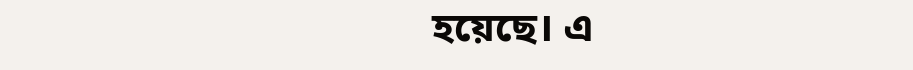হয়েছে। এ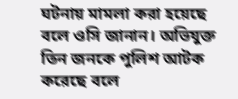ঘটনায় মামলা করা হয়েছে বলে ওসি জানান। অভিযুক্ত তিন জনকে পুলিশ আটক করেছে বলে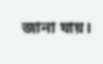জানা যায়।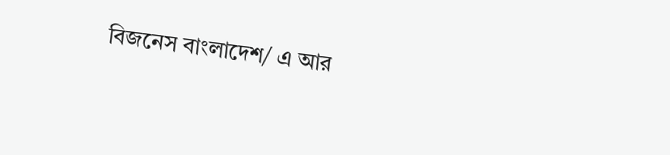বিজনেস বাংলাদেশ/ এ আর